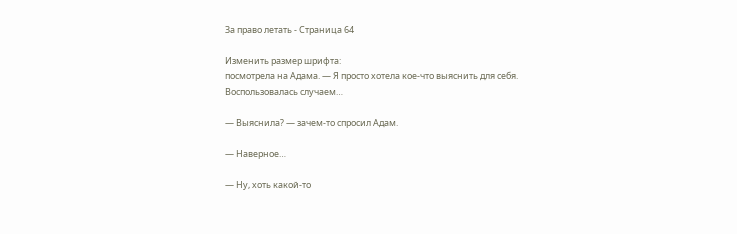За право летать - Страница 64

Изменить размер шрифта:
посмотрела на Адама. — Я просто хотела кое-что выяснить для себя. Воспользовалась случаем…

— Выяснила? — зачем-то спросил Адам.

— Наверное…

— Ну, хоть какой-то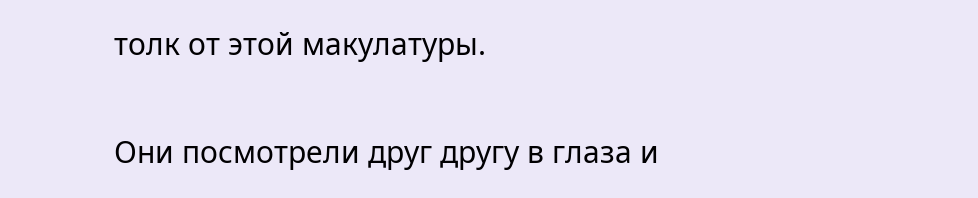толк от этой макулатуры.

Они посмотрели друг другу в глаза и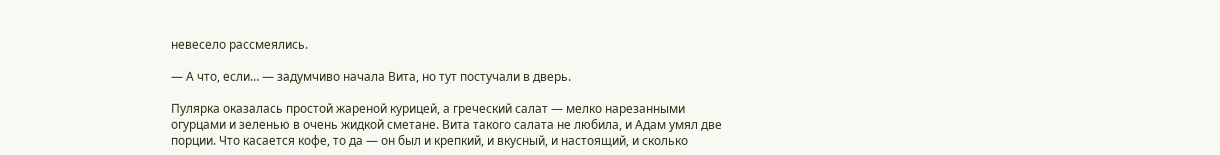невесело рассмеялись.

— А что, если… — задумчиво начала Вита, но тут постучали в дверь.

Пулярка оказалась простой жареной курицей, а греческий салат — мелко нарезанными огурцами и зеленью в очень жидкой сметане. Вита такого салата не любила, и Адам умял две порции. Что касается кофе, то да — он был и крепкий, и вкусный, и настоящий, и сколько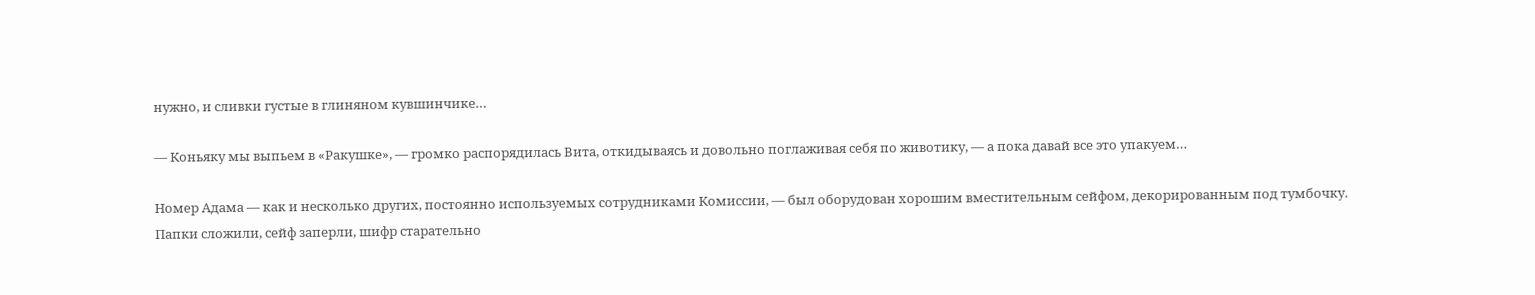нужно, и сливки густые в глиняном кувшинчике…

— Коньяку мы выпьем в «Ракушке», — громко распорядилась Вита, откидываясь и довольно поглаживая себя по животику, — а пока давай все это упакуем…

Номер Адама — как и несколько других, постоянно используемых сотрудниками Комиссии, — был оборудован хорошим вместительным сейфом, декорированным под тумбочку. Папки сложили, сейф заперли, шифр старательно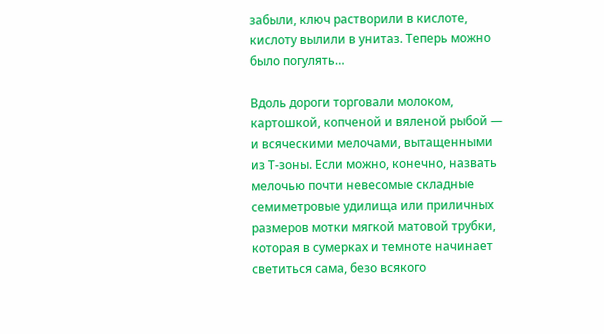забыли, ключ растворили в кислоте, кислоту вылили в унитаз. Теперь можно было погулять…

Вдоль дороги торговали молоком, картошкой, копченой и вяленой рыбой — и всяческими мелочами, вытащенными из Т-зоны. Если можно, конечно, назвать мелочью почти невесомые складные семиметровые удилища или приличных размеров мотки мягкой матовой трубки, которая в сумерках и темноте начинает светиться сама, безо всякого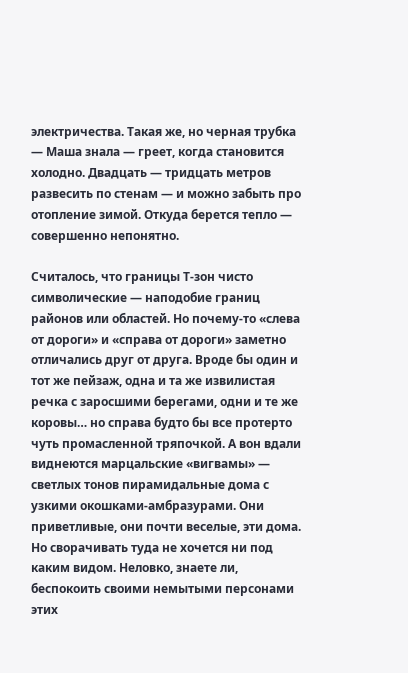электричества. Такая же, но черная трубка — Маша знала — греет, когда становится холодно. Двадцать — тридцать метров развесить по стенам — и можно забыть про отопление зимой. Откуда берется тепло — совершенно непонятно.

Считалось, что границы Т-зон чисто символические — наподобие границ районов или областей. Но почему-то «слева от дороги» и «справа от дороги» заметно отличались друг от друга. Вроде бы один и тот же пейзаж, одна и та же извилистая речка с заросшими берегами, одни и те же коровы… но справа будто бы все протерто чуть промасленной тряпочкой. А вон вдали виднеются марцальские «вигвамы» — светлых тонов пирамидальные дома с узкими окошками-амбразурами. Они приветливые, они почти веселые, эти дома. Но сворачивать туда не хочется ни под каким видом. Неловко, знаете ли, беспокоить своими немытыми персонами этих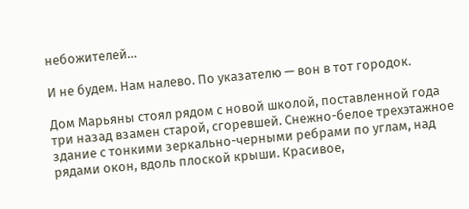небожителей…

И не будем. Нам налево. По указателю — вон в тот городок.

Дом Марьяны стоял рядом с новой школой, поставленной года три назад взамен старой, сгоревшей. Снежно-белое трехэтажное здание с тонкими зеркально-черными ребрами по углам, над рядами окон, вдоль плоской крыши. Красивое,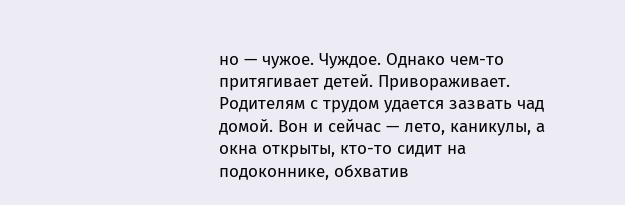но — чужое. Чуждое. Однако чем-то притягивает детей. Привораживает. Родителям с трудом удается зазвать чад домой. Вон и сейчас — лето, каникулы, а окна открыты, кто-то сидит на подоконнике, обхватив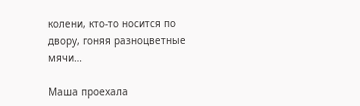колени, кто-то носится по двору, гоняя разноцветные мячи…

Маша проехала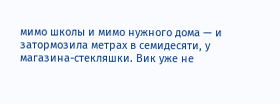мимо школы и мимо нужного дома — и затормозила метрах в семидесяти, у магазина-стекляшки. Вик уже не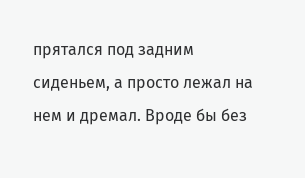прятался под задним сиденьем, а просто лежал на нем и дремал. Вроде бы без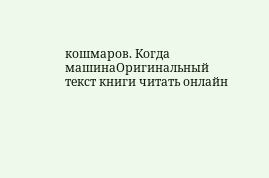кошмаров. Когда машинаОригинальный текст книги читать онлайн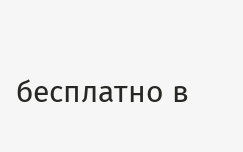бесплатно в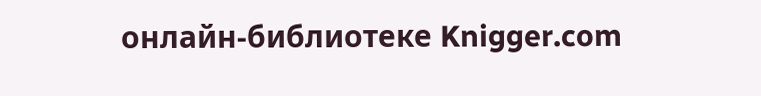онлайн-библиотеке Knigger.com